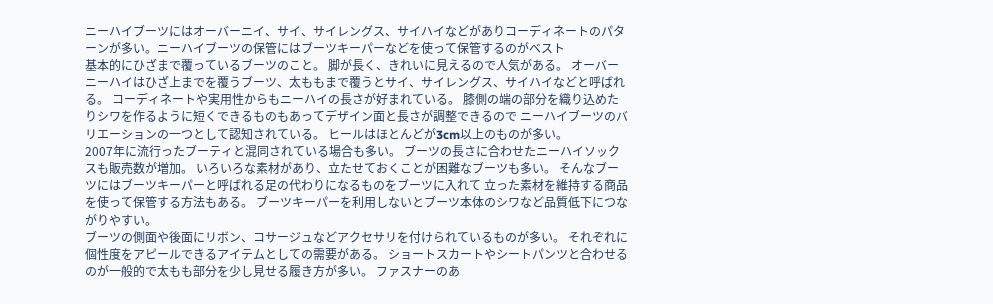ニーハイブーツにはオーバーニイ、サイ、サイレングス、サイハイなどがありコーディネートのパターンが多い。ニーハイブーツの保管にはブーツキーパーなどを使って保管するのがベスト
基本的にひざまで覆っているブーツのこと。 脚が長く、きれいに見えるので人気がある。 オーバーニーハイはひざ上までを覆うブーツ、太ももまで覆うとサイ、サイレングス、サイハイなどと呼ばれる。 コーディネートや実用性からもニーハイの長さが好まれている。 膝側の端の部分を織り込めたりシワを作るように短くできるものもあってデザイン面と長さが調整できるので ニーハイブーツのバリエーションの一つとして認知されている。 ヒールはほとんどが3cm以上のものが多い。
2007年に流行ったブーティと混同されている場合も多い。 ブーツの長さに合わせたニーハイソックスも販売数が増加。 いろいろな素材があり、立たせておくことが困難なブーツも多い。 そんなブーツにはブーツキーパーと呼ばれる足の代わりになるものをブーツに入れて 立った素材を維持する商品を使って保管する方法もある。 ブーツキーパーを利用しないとブーツ本体のシワなど品質低下につながりやすい。
ブーツの側面や後面にリボン、コサージュなどアクセサリを付けられているものが多い。 それぞれに個性度をアピールできるアイテムとしての需要がある。 ショートスカートやシートパンツと合わせるのが一般的で太もも部分を少し見せる履き方が多い。 ファスナーのあ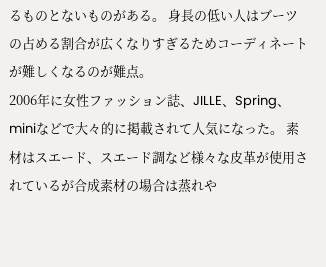るものとないものがある。 身長の低い人はブーツの占める割合が広くなりすぎるためコーディネートが難しくなるのが難点。
2006年に女性ファッション誌、JILLE、Spring、miniなどで大々的に掲載されて人気になった。 素材はスエード、スエード調など様々な皮革が使用されているが合成素材の場合は蒸れや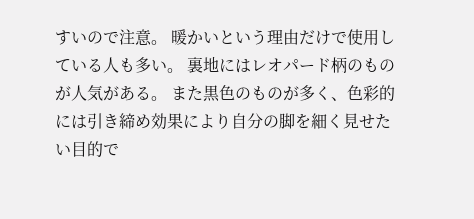すいので注意。 暖かいという理由だけで使用している人も多い。 裏地にはレオパード柄のものが人気がある。 また黒色のものが多く、色彩的には引き締め効果により自分の脚を細く見せたい目的で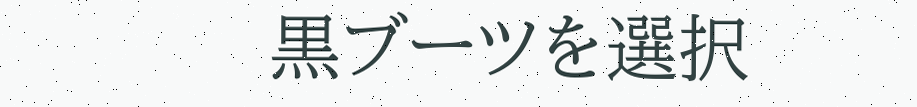黒ブーツを選択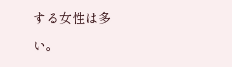する女性は多い。